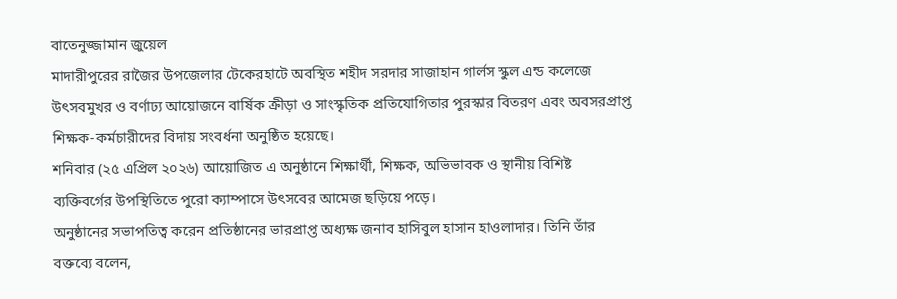বাতেনুজ্জামান জুয়েল
মাদারীপুরের রাজৈর উপজেলার টেকেরহাটে অবস্থিত শহীদ সরদার সাজাহান গার্লস স্কুল এন্ড কলেজে উৎসবমুখর ও বর্ণাঢ্য আয়োজনে বার্ষিক ক্রীড়া ও সাংস্কৃতিক প্রতিযোগিতার পুরস্কার বিতরণ এবং অবসরপ্রাপ্ত শিক্ষক-কর্মচারীদের বিদায় সংবর্ধনা অনুষ্ঠিত হয়েছে।
শনিবার (২৫ এপ্রিল ২০২৬) আয়োজিত এ অনুষ্ঠানে শিক্ষার্থী, শিক্ষক, অভিভাবক ও স্থানীয় বিশিষ্ট ব্যক্তিবর্গের উপস্থিতিতে পুরো ক্যাম্পাসে উৎসবের আমেজ ছড়িয়ে পড়ে।
অনুষ্ঠানের সভাপতিত্ব করেন প্রতিষ্ঠানের ভারপ্রাপ্ত অধ্যক্ষ জনাব হাসিবুল হাসান হাওলাদার। তিনি তাঁর বক্তব্যে বলেন,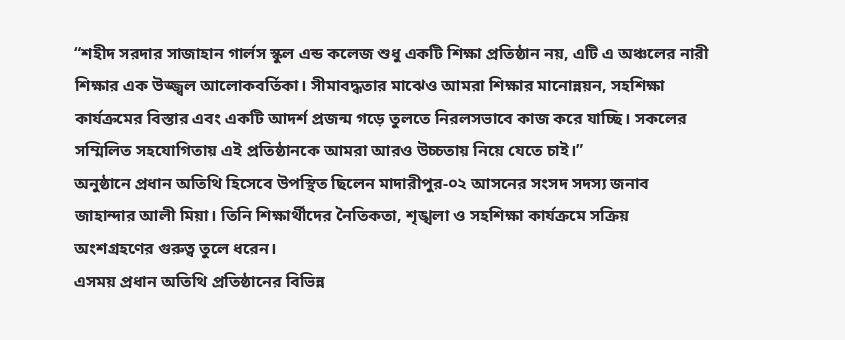“শহীদ সরদার সাজাহান গার্লস স্কুল এন্ড কলেজ শুধু একটি শিক্ষা প্রতিষ্ঠান নয়, এটি এ অঞ্চলের নারী শিক্ষার এক উজ্জ্বল আলোকবর্তিকা। সীমাবদ্ধতার মাঝেও আমরা শিক্ষার মানোন্নয়ন, সহশিক্ষা কার্যক্রমের বিস্তার এবং একটি আদর্শ প্রজন্ম গড়ে তুলতে নিরলসভাবে কাজ করে যাচ্ছি। সকলের সম্মিলিত সহযোগিতায় এই প্রতিষ্ঠানকে আমরা আরও উচ্চতায় নিয়ে যেতে চাই।”
অনুষ্ঠানে প্রধান অতিথি হিসেবে উপস্থিত ছিলেন মাদারীপুর-০২ আসনের সংসদ সদস্য জনাব জাহান্দার আলী মিয়া। তিনি শিক্ষার্থীদের নৈতিকতা, শৃঙ্খলা ও সহশিক্ষা কার্যক্রমে সক্রিয় অংশগ্রহণের গুরুত্ব তুলে ধরেন।
এসময় প্রধান অতিথি প্রতিষ্ঠানের বিভিন্ন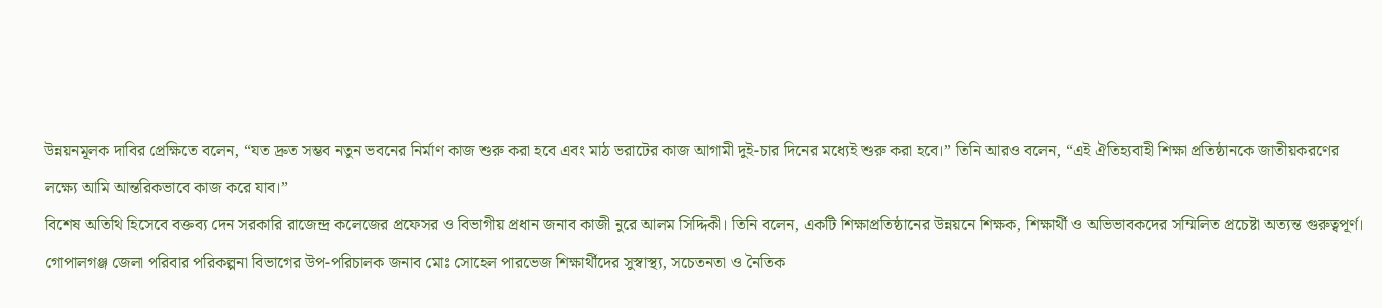উন্নয়নমূলক দাবির প্রেক্ষিতে বলেন, “যত দ্রুত সম্ভব নতুন ভবনের নির্মাণ কাজ শুরু করা হবে এবং মাঠ ভরাটের কাজ আগামী দুই-চার দিনের মধ্যেই শুরু করা হবে।” তিনি আরও বলেন, “এই ঐতিহ্যবাহী শিক্ষা প্রতিষ্ঠানকে জাতীয়করণের লক্ষ্যে আমি আন্তরিকভাবে কাজ করে যাব।”
বিশেষ অতিথি হিসেবে বক্তব্য দেন সরকারি রাজেন্দ্র কলেজের প্রফেসর ও বিভাগীয় প্রধান জনাব কাজী নুরে আলম সিদ্দিকী। তিনি বলেন, একটি শিক্ষাপ্রতিষ্ঠানের উন্নয়নে শিক্ষক, শিক্ষার্থী ও অভিভাবকদের সম্মিলিত প্রচেষ্টা অত্যন্ত গুরুত্বপূর্ণ।
গোপালগঞ্জ জেলা পরিবার পরিকল্পনা বিভাগের উপ-পরিচালক জনাব মোঃ সোহেল পারভেজ শিক্ষার্থীদের সুস্বাস্থ্য, সচেতনতা ও নৈতিক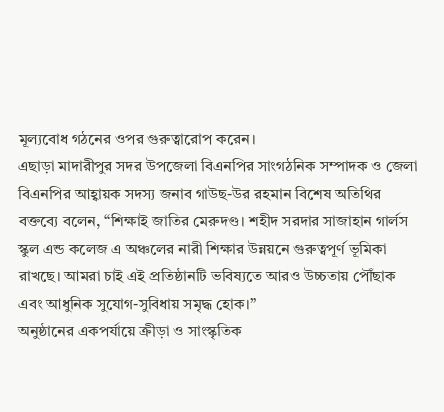মূল্যবোধ গঠনের ওপর গুরুত্বারোপ করেন।
এছাড়া মাদারীপুর সদর উপজেলা বিএনপির সাংগঠনিক সম্পাদক ও জেলা বিএনপির আহ্বায়ক সদস্য জনাব গাউছ-উর রহমান বিশেষ অতিথির বক্তব্যে বলেন, “শিক্ষাই জাতির মেরুদণ্ড। শহীদ সরদার সাজাহান গার্লস স্কুল এন্ড কলেজ এ অঞ্চলের নারী শিক্ষার উন্নয়নে গুরুত্বপূর্ণ ভূমিকা রাখছে। আমরা চাই এই প্রতিষ্ঠানটি ভবিষ্যতে আরও উচ্চতায় পৌঁছাক এবং আধুনিক সুযোগ-সুবিধায় সমৃদ্ধ হোক।”
অনুষ্ঠানের একপর্যায়ে ক্রীড়া ও সাংস্কৃতিক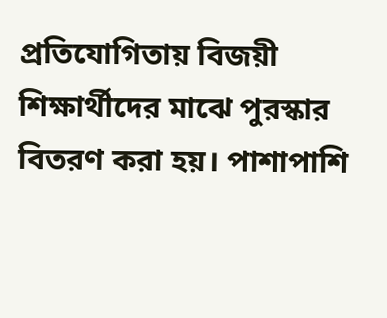প্রতিযোগিতায় বিজয়ী শিক্ষার্থীদের মাঝে পুরস্কার বিতরণ করা হয়। পাশাপাশি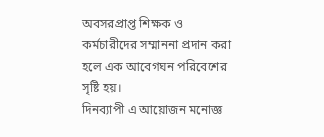অবসরপ্রাপ্ত শিক্ষক ও কর্মচারীদের সম্মাননা প্রদান করা হলে এক আবেগঘন পরিবেশের সৃষ্টি হয়।
দিনব্যাপী এ আয়োজন মনোজ্ঞ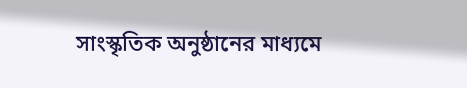সাংস্কৃতিক অনুষ্ঠানের মাধ্যমে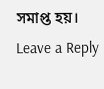সমাপ্ত হয়।
Leave a Reply